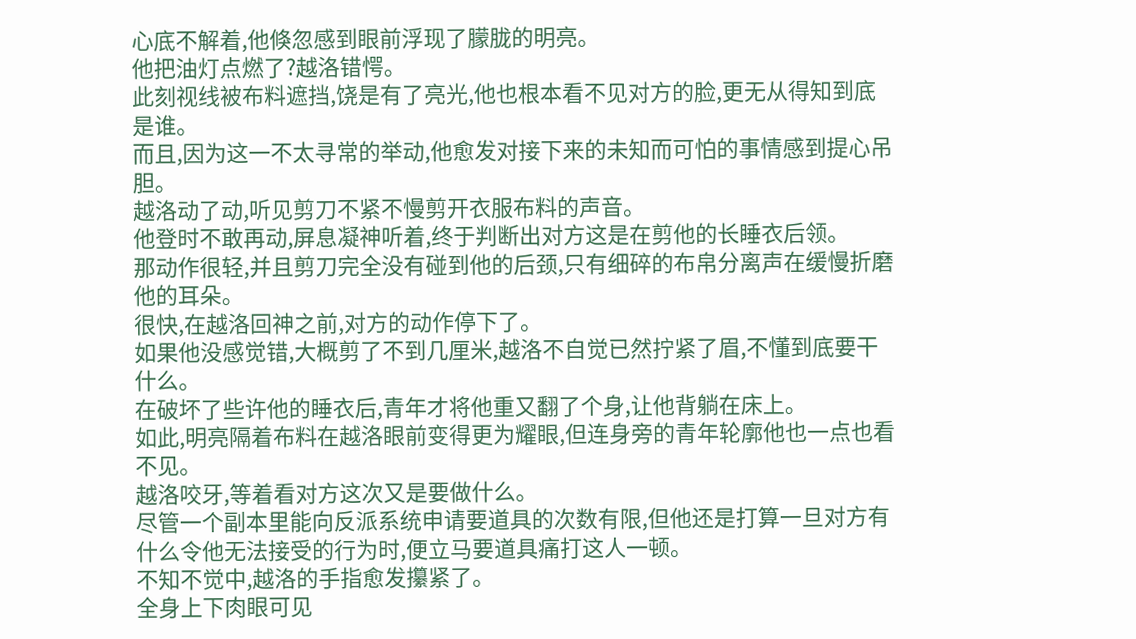心底不解着,他倏忽感到眼前浮现了朦胧的明亮。
他把油灯点燃了?越洛错愕。
此刻视线被布料遮挡,饶是有了亮光,他也根本看不见对方的脸,更无从得知到底是谁。
而且,因为这一不太寻常的举动,他愈发对接下来的未知而可怕的事情感到提心吊胆。
越洛动了动,听见剪刀不紧不慢剪开衣服布料的声音。
他登时不敢再动,屏息凝神听着,终于判断出对方这是在剪他的长睡衣后领。
那动作很轻,并且剪刀完全没有碰到他的后颈,只有细碎的布帛分离声在缓慢折磨他的耳朵。
很快,在越洛回神之前,对方的动作停下了。
如果他没感觉错,大概剪了不到几厘米,越洛不自觉已然拧紧了眉,不懂到底要干什么。
在破坏了些许他的睡衣后,青年才将他重又翻了个身,让他背躺在床上。
如此,明亮隔着布料在越洛眼前变得更为耀眼,但连身旁的青年轮廓他也一点也看不见。
越洛咬牙,等着看对方这次又是要做什么。
尽管一个副本里能向反派系统申请要道具的次数有限,但他还是打算一旦对方有什么令他无法接受的行为时,便立马要道具痛打这人一顿。
不知不觉中,越洛的手指愈发攥紧了。
全身上下肉眼可见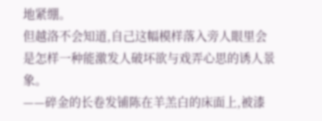地紧绷。
但越洛不会知道,自己这幅模样落入旁人眼里会是怎样一种能激发人破坏欲与戏弄心思的诱人景象。
——碎金的长卷发铺陈在羊羔白的床面上,被漆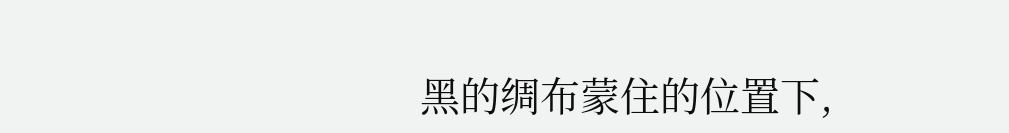黑的绸布蒙住的位置下,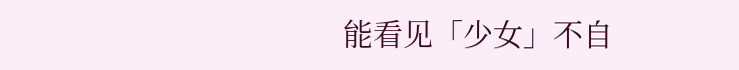能看见「少女」不自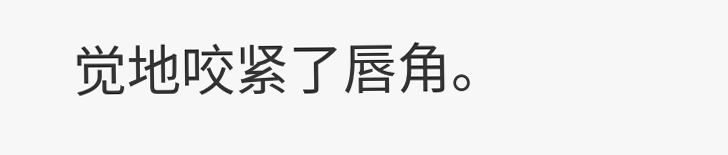觉地咬紧了唇角。